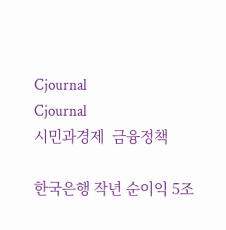Cjournal
Cjournal
시민과경제  금융정책

한국은행 작년 순이익 5조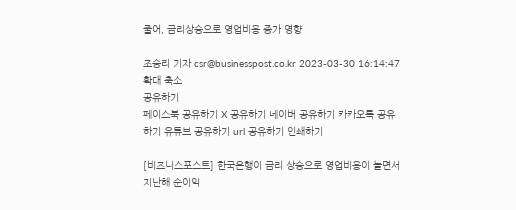줄어, 금리상승으로 영업비용 증가 영향

조승리 기자 csr@businesspost.co.kr 2023-03-30 16:14:47
확대 축소
공유하기
페이스북 공유하기 X 공유하기 네이버 공유하기 카카오톡 공유하기 유튜브 공유하기 url 공유하기 인쇄하기

[비즈니스포스트] 한국은행이 금리 상승으로 영업비용이 늘면서 지난해 순이익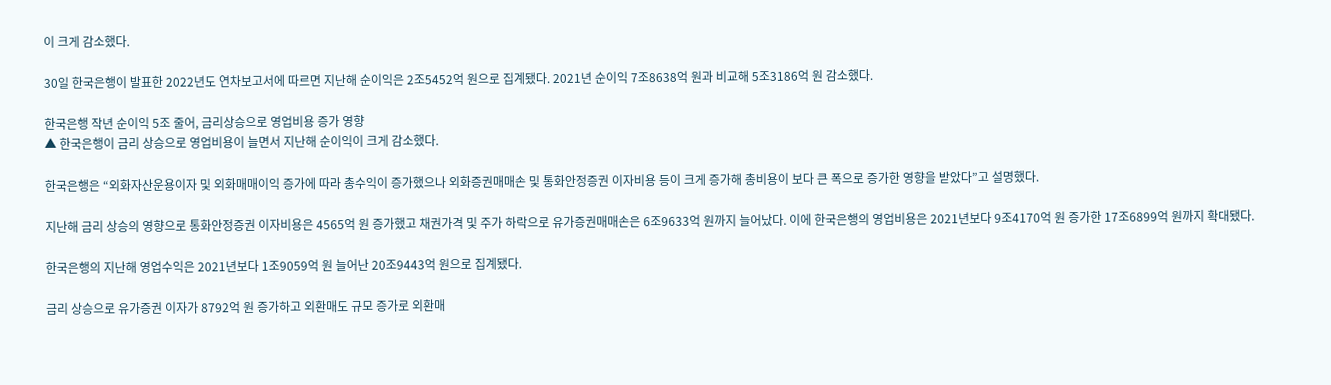이 크게 감소했다.

30일 한국은행이 발표한 2022년도 연차보고서에 따르면 지난해 순이익은 2조5452억 원으로 집계됐다. 2021년 순이익 7조8638억 원과 비교해 5조3186억 원 감소했다.

한국은행 작년 순이익 5조 줄어, 금리상승으로 영업비용 증가 영향
▲ 한국은행이 금리 상승으로 영업비용이 늘면서 지난해 순이익이 크게 감소했다.

한국은행은 “외화자산운용이자 및 외화매매이익 증가에 따라 총수익이 증가했으나 외화증권매매손 및 통화안정증권 이자비용 등이 크게 증가해 총비용이 보다 큰 폭으로 증가한 영향을 받았다”고 설명했다.

지난해 금리 상승의 영향으로 통화안정증권 이자비용은 4565억 원 증가했고 채권가격 및 주가 하락으로 유가증권매매손은 6조9633억 원까지 늘어났다. 이에 한국은행의 영업비용은 2021년보다 9조4170억 원 증가한 17조6899억 원까지 확대됐다.

한국은행의 지난해 영업수익은 2021년보다 1조9059억 원 늘어난 20조9443억 원으로 집계됐다.

금리 상승으로 유가증권 이자가 8792억 원 증가하고 외환매도 규모 증가로 외환매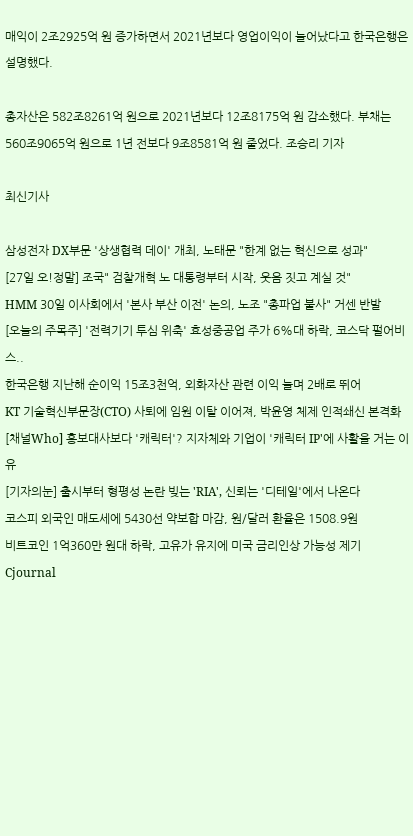매익이 2조2925억 원 증가하면서 2021년보다 영업이익이 늘어났다고 한국은행은 설명했다.

총자산은 582조8261억 원으로 2021년보다 12조8175억 원 감소했다. 부채는 560조9065억 원으로 1년 전보다 9조8581억 원 줄었다. 조승리 기자

최신기사

삼성전자 DX부문 '상생협력 데이' 개최, 노태문 "한계 없는 혁신으로 성과"
[27일 오!정말] 조국" 검찰개혁 노 대통령부터 시작, 웃음 짓고 계실 것"
HMM 30일 이사회에서 '본사 부산 이전' 논의, 노조 "총파업 불사" 거센 반발
[오늘의 주목주] '전력기기 투심 위축' 효성중공업 주가 6%대 하락, 코스닥 펄어비스..
한국은행 지난해 순이익 15조3천억, 외화자산 관련 이익 늘며 2배로 뛰어
KT 기술혁신부문장(CTO) 사퇴에 임원 이탈 이어져, 박윤영 체제 인적쇄신 본격화
[채널Who] 홍보대사보다 '캐릭터'? 지자체와 기업이 '캐릭터 IP'에 사활을 거는 이유
[기자의눈] 출시부터 형평성 논란 빚는 'RIA', 신뢰는 '디테일'에서 나온다
코스피 외국인 매도세에 5430선 약보합 마감, 원/달러 환율은 1508.9원
비트코인 1억360만 원대 하락, 고유가 유지에 미국 금리인상 가능성 제기
Cjournal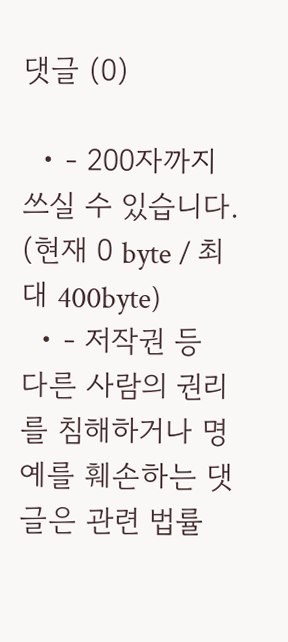댓글 (0)

  • - 200자까지 쓰실 수 있습니다. (현재 0 byte / 최대 400byte)
  • - 저작권 등 다른 사람의 권리를 침해하거나 명예를 훼손하는 댓글은 관련 법률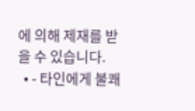에 의해 제재를 받을 수 있습니다.
  • - 타인에게 불쾌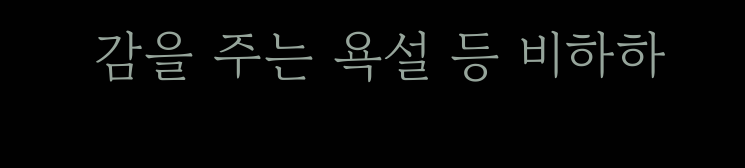감을 주는 욕설 등 비하하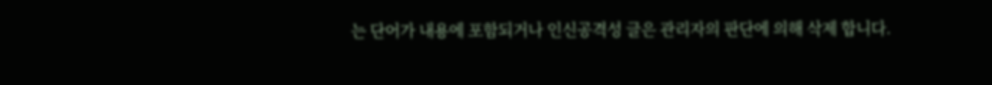는 단어가 내용에 포함되거나 인신공격성 글은 관리자의 판단에 의해 삭제 합니다.